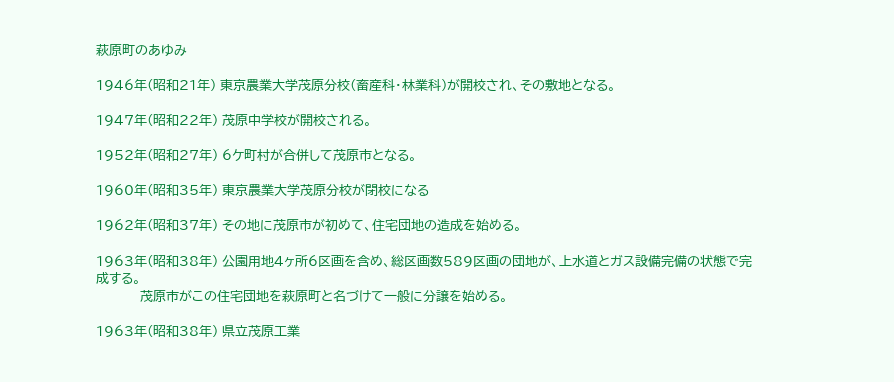萩原町のあゆみ

1946年(昭和21年) 東京農業大学茂原分校(畜産科・林業科)が開校され、その敷地となる。

1947年(昭和22年) 茂原中学校が開校される。

1952年(昭和27年) 6ケ町村が合併して茂原市となる。

1960年(昭和35年) 東京農業大学茂原分校が閉校になる

1962年(昭和37年) その地に茂原市が初めて、住宅団地の造成を始める。

1963年(昭和38年) 公園用地4ヶ所6区画を含め、総区画数589区画の団地が、上水道とガス設備完備の状態で完成する。
           茂原市がこの住宅団地を萩原町と名づけて一般に分譲を始める。

1963年(昭和38年) 県立茂原工業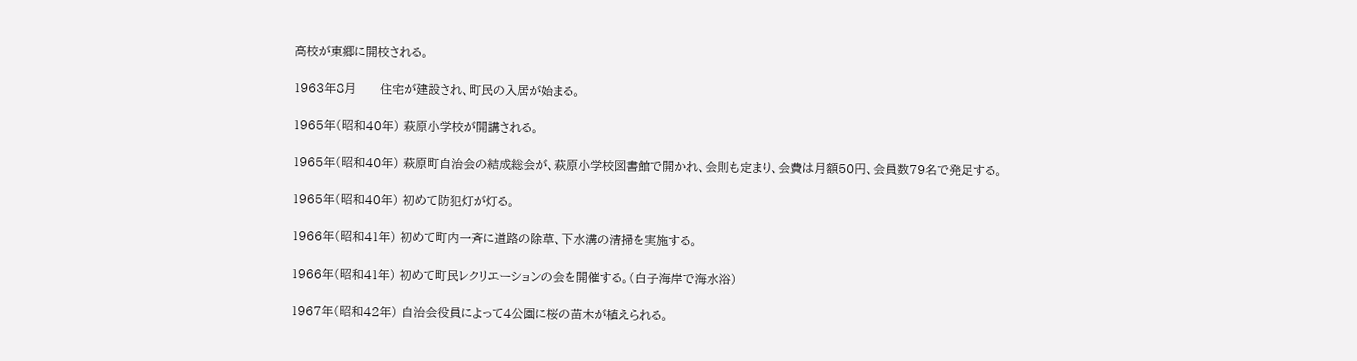高校が東郷に開校される。

1963年8月      住宅が建設され、町民の入居が始まる。

1965年(昭和40年) 萩原小学校が開講される。

1965年(昭和40年) 萩原町自治会の結成総会が、萩原小学校図書館で開かれ、会則も定まり、会費は月額50円、会員数79名で発足する。

1965年(昭和40年) 初めて防犯灯が灯る。

1966年(昭和41年) 初めて町内一斉に道路の除草、下水溝の清掃を実施する。

1966年(昭和41年) 初めて町民レクリエーションの会を開催する。(白子海岸で海水浴)

1967年(昭和42年) 自治会役員によって4公園に桜の苗木が植えられる。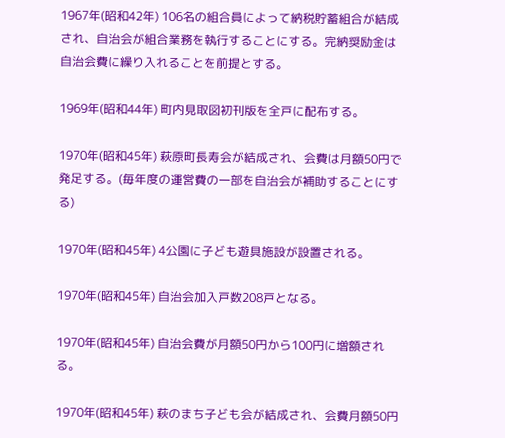1967年(昭和42年) 106名の組合員によって納税貯蓄組合が結成され、自治会が組合業務を執行することにする。完納奨励金は自治会費に繰り入れることを前提とする。

1969年(昭和44年) 町内見取図初刊版を全戸に配布する。

1970年(昭和45年) 萩原町長寿会が結成され、会費は月額50円で発足する。(毎年度の運営費の一部を自治会が補助することにする)

1970年(昭和45年) 4公園に子ども遊具施設が設置される。

1970年(昭和45年) 自治会加入戸数208戸となる。

1970年(昭和45年) 自治会費が月額50円から100円に増額される。

1970年(昭和45年) 萩のまち子ども会が結成され、会費月額50円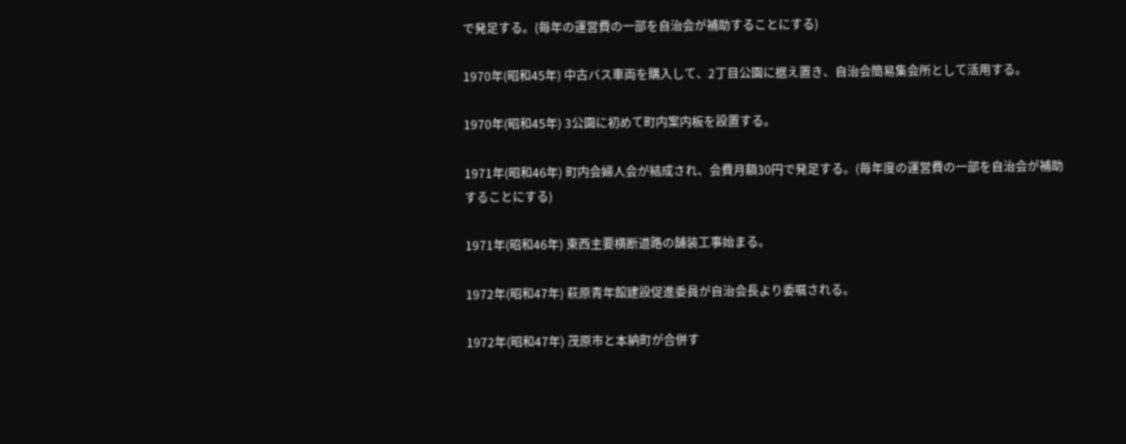で発足する。(毎年の運営費の一部を自治会が補助することにする)

1970年(昭和45年) 中古バス車両を購入して、2丁目公園に据え置き、自治会簡易集会所として活用する。

1970年(昭和45年) 3公園に初めて町内案内板を設置する。

1971年(昭和46年) 町内会婦人会が結成され、会費月額30円で発足する。(毎年度の運営費の一部を自治会が補助することにする)

1971年(昭和46年) 東西主要横断道路の舗装工事始まる。

1972年(昭和47年) 萩原青年館建設促進委員が自治会長より委嘱される。

1972年(昭和47年) 茂原市と本納町が合併す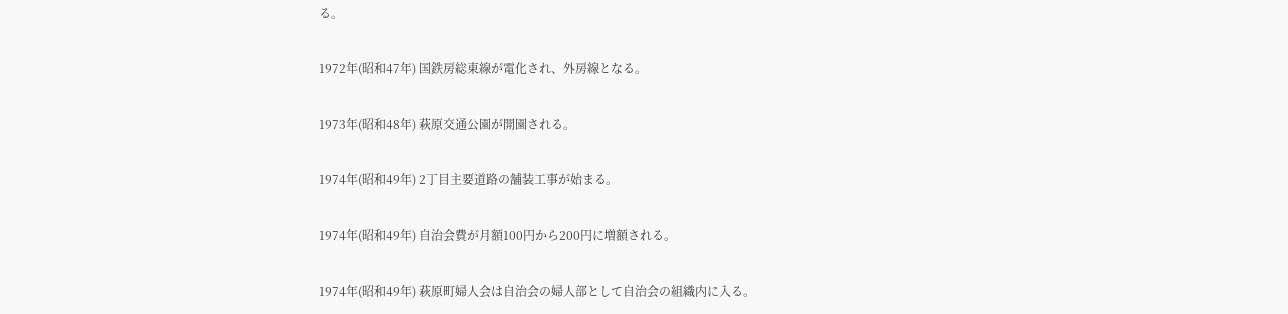る。

1972年(昭和47年) 国鉄房総東線が電化され、外房線となる。

1973年(昭和48年) 萩原交通公園が開園される。

1974年(昭和49年) 2丁目主要道路の舗装工事が始まる。

1974年(昭和49年) 自治会費が月額100円から200円に増額される。

1974年(昭和49年) 萩原町婦人会は自治会の婦人部として自治会の組織内に入る。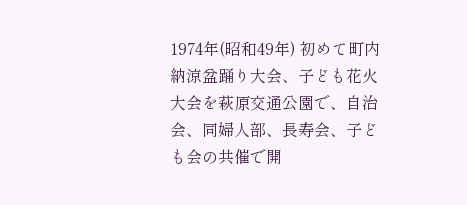1974年(昭和49年) 初めて町内納涼盆踊り大会、子ども花火大会を萩原交通公園で、自治会、同婦人部、長寿会、子ども会の共催で開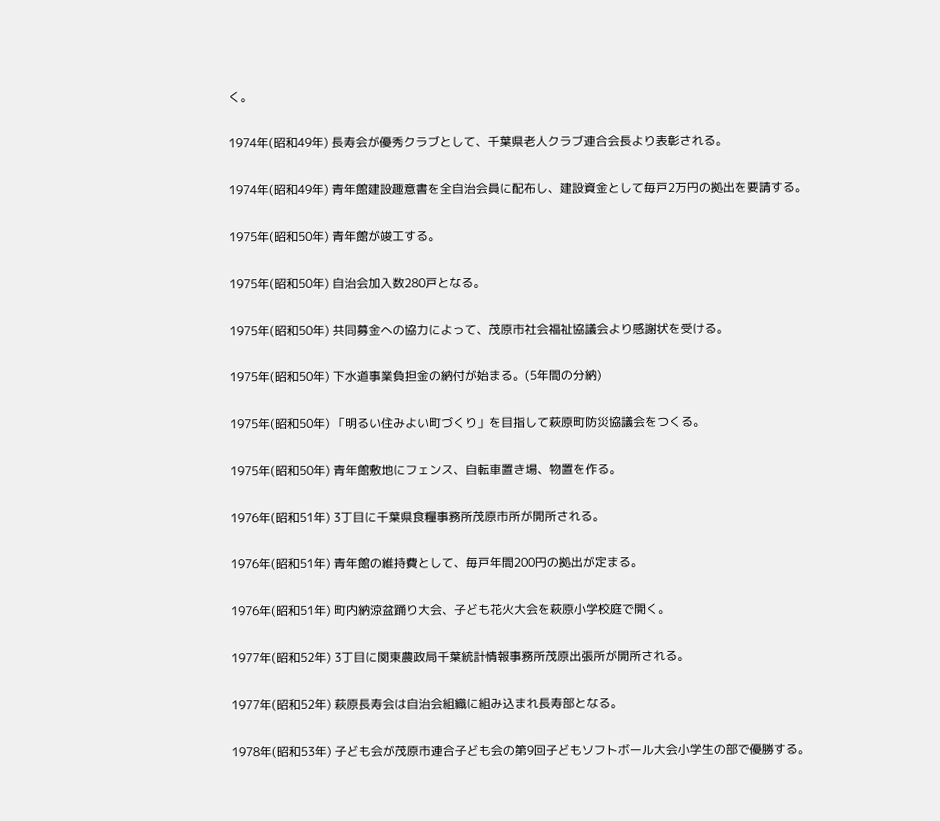く。

1974年(昭和49年) 長寿会が優秀クラブとして、千葉県老人クラブ連合会長より表彰される。

1974年(昭和49年) 青年館建設趣意書を全自治会員に配布し、建設資金として毎戸2万円の拠出を要請する。

1975年(昭和50年) 青年館が竣工する。

1975年(昭和50年) 自治会加入数280戸となる。

1975年(昭和50年) 共同募金への協力によって、茂原市社会福祉協議会より感謝状を受ける。

1975年(昭和50年) 下水道事業負担金の納付が始まる。(5年間の分納)

1975年(昭和50年) 「明るい住みよい町づくり」を目指して萩原町防災協議会をつくる。

1975年(昭和50年) 青年館敷地にフェンス、自転車置き場、物置を作る。

1976年(昭和51年) 3丁目に千葉県食糧事務所茂原市所が開所される。

1976年(昭和51年) 青年館の維持費として、毎戸年間200円の拠出が定まる。

1976年(昭和51年) 町内納涼盆踊り大会、子ども花火大会を萩原小学校庭で開く。

1977年(昭和52年) 3丁目に関東農政局千葉統計情報事務所茂原出張所が開所される。

1977年(昭和52年) 萩原長寿会は自治会組織に組み込まれ長寿部となる。

1978年(昭和53年) 子ども会が茂原市連合子ども会の第9回子どもソフトボール大会小学生の部で優勝する。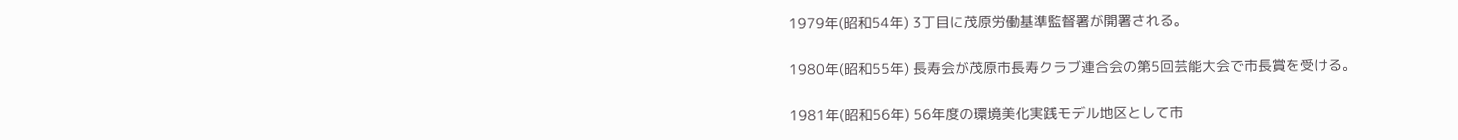1979年(昭和54年) 3丁目に茂原労働基準監督署が開署される。

1980年(昭和55年) 長寿会が茂原市長寿クラブ連合会の第5回芸能大会で市長賞を受ける。

1981年(昭和56年) 56年度の環境美化実践モデル地区として市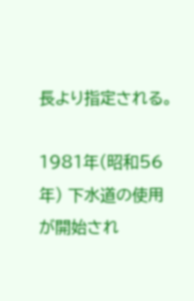長より指定される。

1981年(昭和56年) 下水道の使用が開始され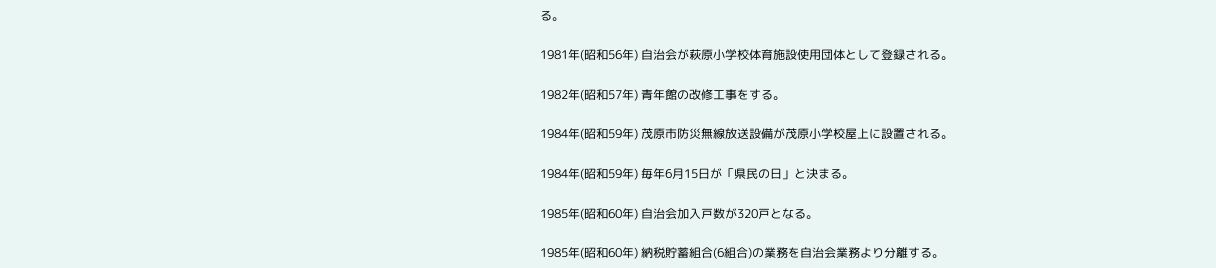る。

1981年(昭和56年) 自治会が萩原小学校体育施設使用団体として登録される。

1982年(昭和57年) 青年館の改修工事をする。

1984年(昭和59年) 茂原市防災無線放送設備が茂原小学校屋上に設置される。

1984年(昭和59年) 毎年6月15日が「県民の日」と決まる。

1985年(昭和60年) 自治会加入戸数が320戸となる。

1985年(昭和60年) 納税貯蓄組合(6組合)の業務を自治会業務より分離する。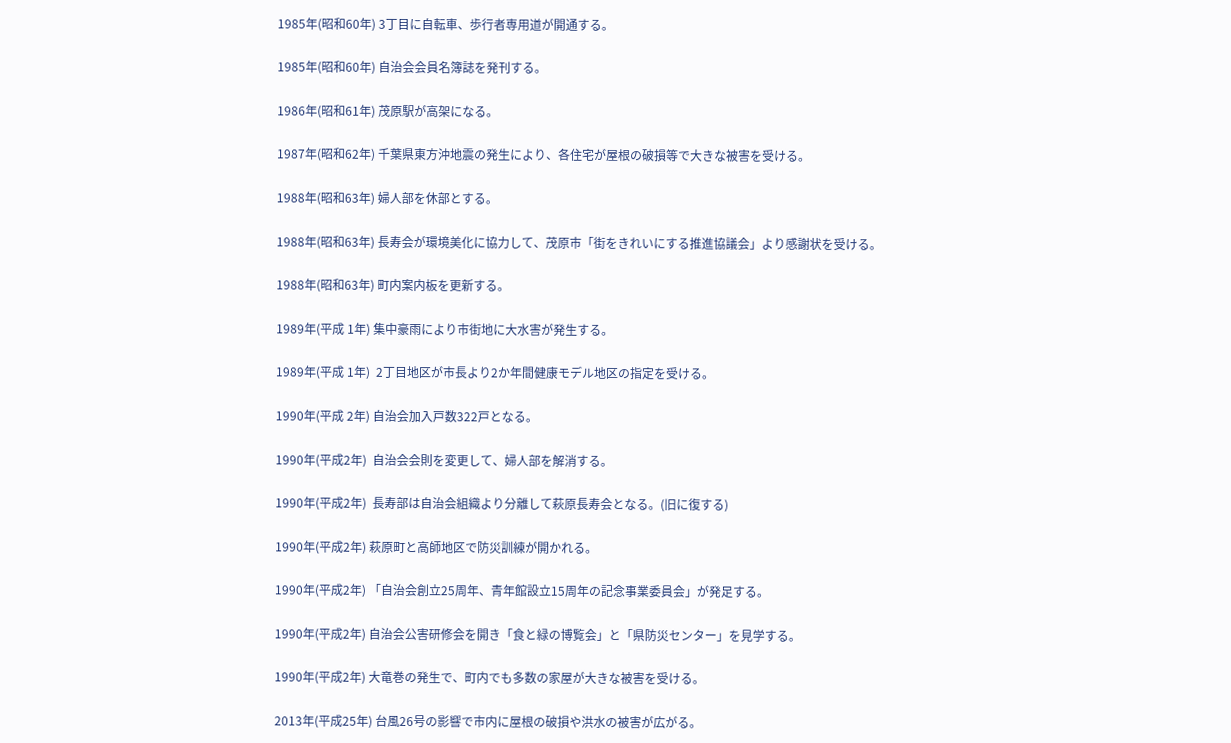1985年(昭和60年) 3丁目に自転車、歩行者専用道が開通する。

1985年(昭和60年) 自治会会員名簿誌を発刊する。

1986年(昭和61年) 茂原駅が高架になる。

1987年(昭和62年) 千葉県東方沖地震の発生により、各住宅が屋根の破損等で大きな被害を受ける。

1988年(昭和63年) 婦人部を休部とする。

1988年(昭和63年) 長寿会が環境美化に協力して、茂原市「街をきれいにする推進協議会」より感謝状を受ける。

1988年(昭和63年) 町内案内板を更新する。

1989年(平成 1年) 集中豪雨により市街地に大水害が発生する。

1989年(平成 1年)  2丁目地区が市長より2か年間健康モデル地区の指定を受ける。

1990年(平成 2年) 自治会加入戸数322戸となる。

1990年(平成2年)  自治会会則を変更して、婦人部を解消する。

1990年(平成2年)  長寿部は自治会組織より分離して萩原長寿会となる。(旧に復する)

1990年(平成2年) 萩原町と高師地区で防災訓練が開かれる。

1990年(平成2年) 「自治会創立25周年、青年館設立15周年の記念事業委員会」が発足する。

1990年(平成2年) 自治会公害研修会を開き「食と緑の博覧会」と「県防災センター」を見学する。

1990年(平成2年) 大竜巻の発生で、町内でも多数の家屋が大きな被害を受ける。

2013年(平成25年) 台風26号の影響で市内に屋根の破損や洪水の被害が広がる。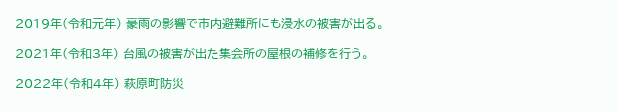2019年(令和元年) 豪雨の影響で市内避難所にも浸水の被害が出る。

2021年(令和3年) 台風の被害が出た集会所の屋根の補修を行う。

2022年(令和4年) 萩原町防災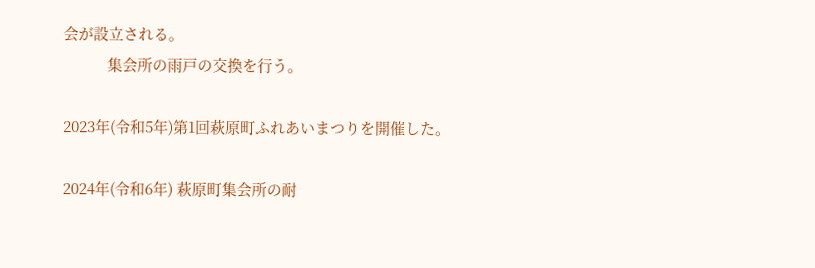会が設立される。
           集会所の雨戸の交換を行う。

2023年(令和5年)第1回萩原町ふれあいまつりを開催した。

2024年(令和6年) 萩原町集会所の耐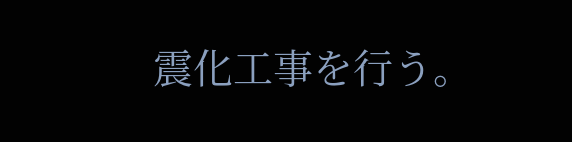震化工事を行う。